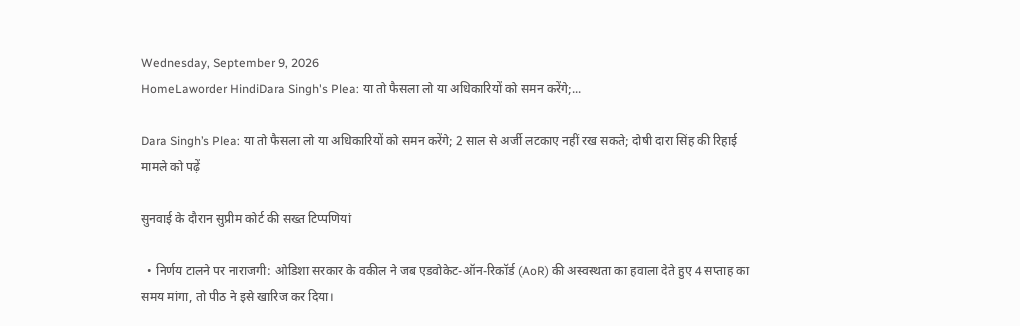Wednesday, September 9, 2026
HomeLaworder HindiDara Singh's Plea: या तो फैसला लो या अधिकारियों को समन करेंगे;...

Dara Singh’s Plea: या तो फैसला लो या अधिकारियों को समन करेंगे; 2 साल से अर्जी लटकाए नहीं रख सकते; दोषी दारा सिंह की रिहाई मामले को पढ़ें

सुनवाई के दौरान सुप्रीम कोर्ट की सख्त टिप्पणियां

  • निर्णय टालने पर नाराजगी: ओडिशा सरकार के वकील ने जब एडवोकेट-ऑन-रिकॉर्ड (AoR) की अस्वस्थता का हवाला देते हुए 4 सप्ताह का समय मांगा, तो पीठ ने इसे खारिज कर दिया।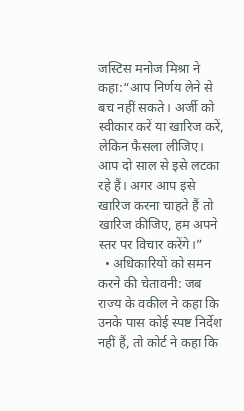जस्टिस मनोज मिश्रा ने कहा:“आप निर्णय लेने से बच नहीं सकते। अर्जी को स्वीकार करें या खारिज करें, लेकिन फैसला लीजिए। आप दो साल से इसे लटका रहे हैं। अगर आप इसे खारिज करना चाहते हैं तो खारिज कीजिए, हम अपने स्तर पर विचार करेंगे।”
  • अधिकारियों को समन करने की चेतावनी: जब राज्य के वकील ने कहा कि उनके पास कोई स्पष्ट निर्देश नहीं हैं, तो कोर्ट ने कहा कि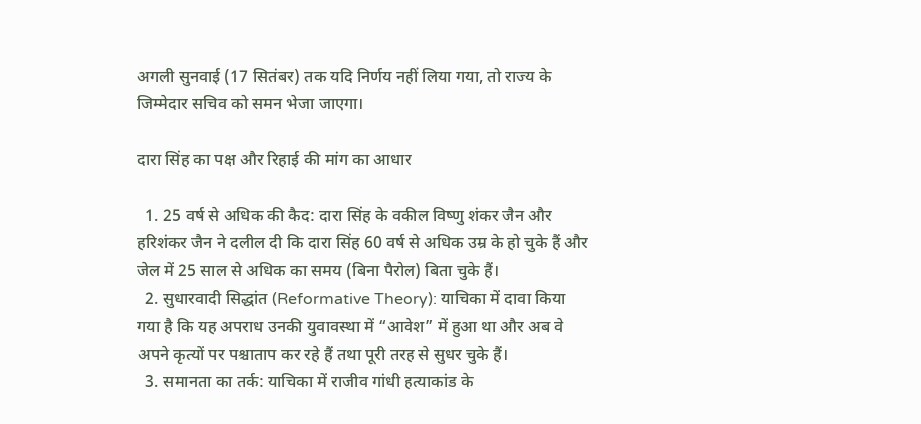अगली सुनवाई (17 सितंबर) तक यदि निर्णय नहीं लिया गया, तो राज्य के जिम्मेदार सचिव को समन भेजा जाएगा।

दारा सिंह का पक्ष और रिहाई की मांग का आधार

  1. 25 वर्ष से अधिक की कैद: दारा सिंह के वकील विष्णु शंकर जैन और हरिशंकर जैन ने दलील दी कि दारा सिंह 60 वर्ष से अधिक उम्र के हो चुके हैं और जेल में 25 साल से अधिक का समय (बिना पैरोल) बिता चुके हैं।
  2. सुधारवादी सिद्धांत (Reformative Theory): याचिका में दावा किया गया है कि यह अपराध उनकी युवावस्था में “आवेश” में हुआ था और अब वे अपने कृत्यों पर पश्चाताप कर रहे हैं तथा पूरी तरह से सुधर चुके हैं।
  3. समानता का तर्क: याचिका में राजीव गांधी हत्याकांड के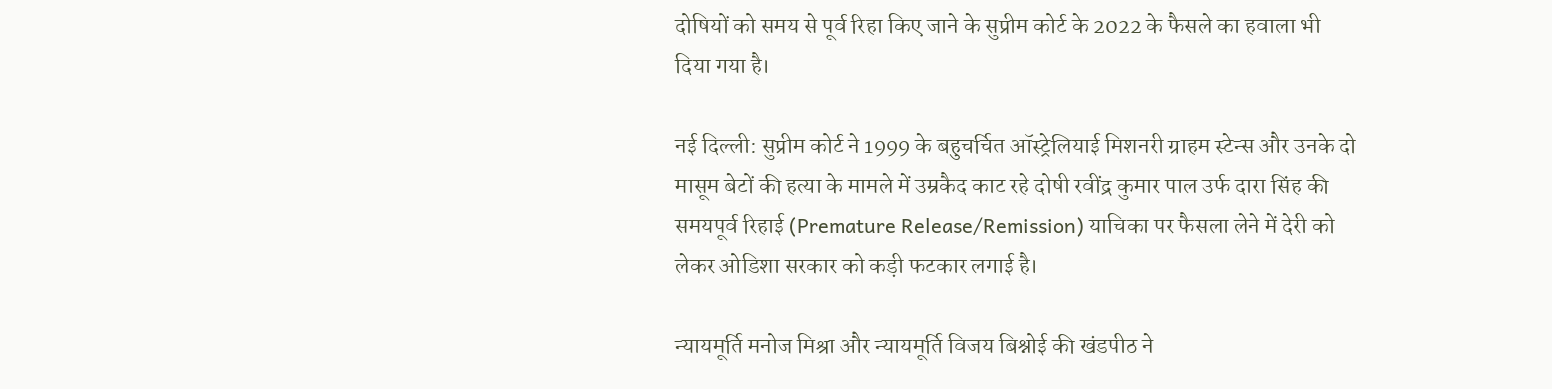दोषियों को समय से पूर्व रिहा किए जाने के सुप्रीम कोर्ट के 2022 के फैसले का हवाला भी दिया गया है।

नई दिल्ली: सुप्रीम कोर्ट ने 1999 के बहुचर्चित ऑस्ट्रेलियाई मिशनरी ग्राहम स्टेन्स और उनके दो मासूम बेटों की हत्या के मामले में उम्रकैद काट रहे दोषी रवींद्र कुमार पाल उर्फ दारा सिंह की समयपूर्व रिहाई (Premature Release/Remission) याचिका पर फैसला लेने में देरी को लेकर ओडिशा सरकार को कड़ी फटकार लगाई है।

न्यायमूर्ति मनोज मिश्रा और न्यायमूर्ति विजय बिश्नोई की खंडपीठ ने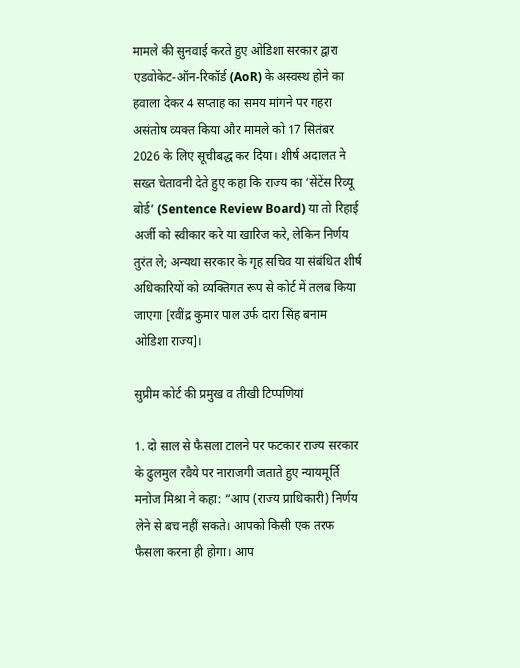मामले की सुनवाई करते हुए ओडिशा सरकार द्वारा एडवोकेट-ऑन-रिकॉर्ड (AoR) के अस्वस्थ होने का हवाला देकर 4 सप्ताह का समय मांगने पर गहरा असंतोष व्यक्त किया और मामले को 17 सितंबर 2026 के लिए सूचीबद्ध कर दिया। शीर्ष अदालत ने सख्त चेतावनी देते हुए कहा कि राज्य का ‘सेंटेंस रिव्यू बोर्ड’ (Sentence Review Board) या तो रिहाई अर्जी को स्वीकार करे या खारिज करे, लेकिन निर्णय तुरंत ले; अन्यथा सरकार के गृह सचिव या संबंधित शीर्ष अधिकारियों को व्यक्तिगत रूप से कोर्ट में तलब किया जाएगा [रवींद्र कुमार पाल उर्फ दारा सिंह बनाम ओडिशा राज्य]।

सुप्रीम कोर्ट की प्रमुख व तीखी टिप्पणियां

1. दो साल से फैसला टालने पर फटकार राज्य सरकार के ढुलमुल रवैये पर नाराजगी जताते हुए न्यायमूर्ति मनोज मिश्रा ने कहा: “आप (राज्य प्राधिकारी) निर्णय लेने से बच नहीं सकते। आपको किसी एक तरफ फैसला करना ही होगा। आप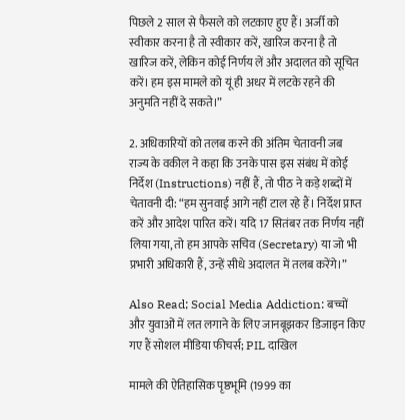पिछले 2 साल से फैसले को लटकाए हुए हैं। अर्जी को स्वीकार करना है तो स्वीकार करें, खारिज करना है तो खारिज करें, लेकिन कोई निर्णय लें और अदालत को सूचित करें। हम इस मामले को यूं ही अधर में लटके रहने की अनुमति नहीं दे सकते।”

2. अधिकारियों को तलब करने की अंतिम चेतावनी जब राज्य के वकील ने कहा कि उनके पास इस संबंध में कोई निर्देश (Instructions) नहीं हैं, तो पीठ ने कड़े शब्दों में चेतावनी दी: “हम सुनवाई आगे नहीं टाल रहे हैं। निर्देश प्राप्त करें और आदेश पारित करें। यदि 17 सितंबर तक निर्णय नहीं लिया गया, तो हम आपके सचिव (Secretary) या जो भी प्रभारी अधिकारी हैं, उन्हें सीधे अदालत में तलब करेंगे।”

Also Read; Social Media Addiction: बच्चों और युवाओं में लत लगाने के लिए जानबूझकर डिजाइन किए गए हैं सोशल मीडिया फीचर्स; PIL दाखिल

मामले की ऐतिहासिक पृष्ठभूमि (1999 का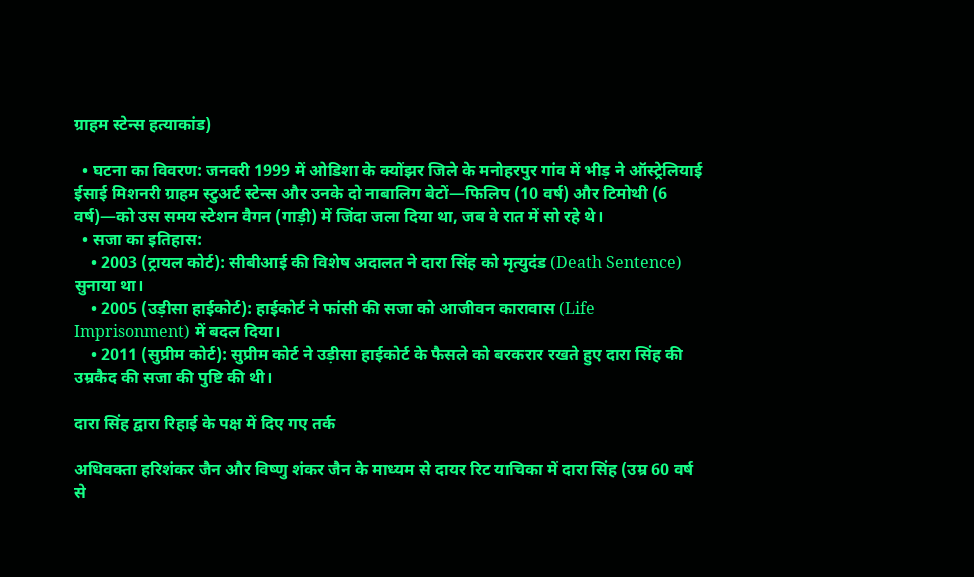ग्राहम स्टेन्स हत्याकांड)

  • घटना का विवरण: जनवरी 1999 में ओडिशा के क्योंझर जिले के मनोहरपुर गांव में भीड़ ने ऑस्ट्रेलियाई ईसाई मिशनरी ग्राहम स्टुअर्ट स्टेन्स और उनके दो नाबालिग बेटों—फिलिप (10 वर्ष) और टिमोथी (6 वर्ष)—को उस समय स्टेशन वैगन (गाड़ी) में जिंदा जला दिया था, जब वे रात में सो रहे थे।
  • सजा का इतिहास:
    • 2003 (ट्रायल कोर्ट): सीबीआई की विशेष अदालत ने दारा सिंह को मृत्युदंड (Death Sentence) सुनाया था।
    • 2005 (उड़ीसा हाईकोर्ट): हाईकोर्ट ने फांसी की सजा को आजीवन कारावास (Life Imprisonment) में बदल दिया।
    • 2011 (सुप्रीम कोर्ट): सुप्रीम कोर्ट ने उड़ीसा हाईकोर्ट के फैसले को बरकरार रखते हुए दारा सिंह की उम्रकैद की सजा की पुष्टि की थी।

दारा सिंह द्वारा रिहाई के पक्ष में दिए गए तर्क

अधिवक्ता हरिशंकर जैन और विष्णु शंकर जैन के माध्यम से दायर रिट याचिका में दारा सिंह (उम्र 60 वर्ष से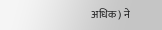अधिक) ने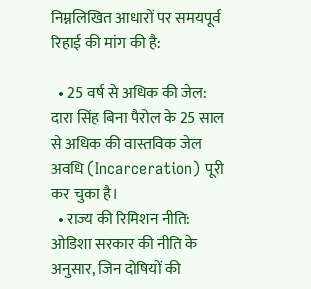निम्नलिखित आधारों पर समयपूर्व रिहाई की मांग की है:

  • 25 वर्ष से अधिक की जेल: दारा सिंह बिना पैरोल के 25 साल से अधिक की वास्तविक जेल अवधि (Incarceration) पूरी कर चुका है।
  • राज्य की रिमिशन नीति: ओडिशा सरकार की नीति के अनुसार, जिन दोषियों की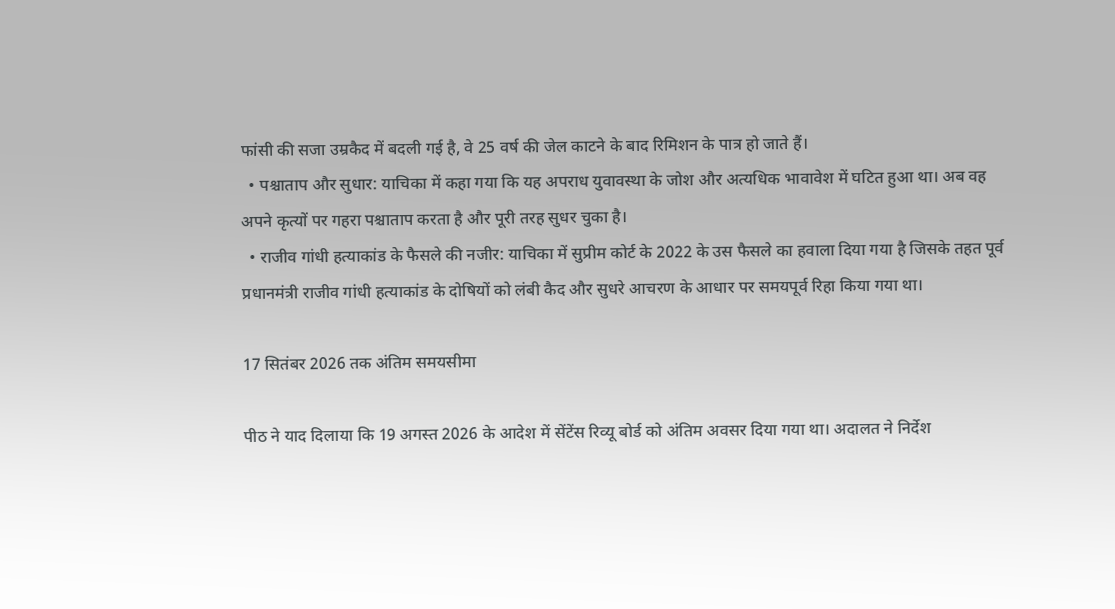फांसी की सजा उम्रकैद में बदली गई है, वे 25 वर्ष की जेल काटने के बाद रिमिशन के पात्र हो जाते हैं।
  • पश्चाताप और सुधार: याचिका में कहा गया कि यह अपराध युवावस्था के जोश और अत्यधिक भावावेश में घटित हुआ था। अब वह अपने कृत्यों पर गहरा पश्चाताप करता है और पूरी तरह सुधर चुका है।
  • राजीव गांधी हत्याकांड के फैसले की नजीर: याचिका में सुप्रीम कोर्ट के 2022 के उस फैसले का हवाला दिया गया है जिसके तहत पूर्व प्रधानमंत्री राजीव गांधी हत्याकांड के दोषियों को लंबी कैद और सुधरे आचरण के आधार पर समयपूर्व रिहा किया गया था।

17 सितंबर 2026 तक अंतिम समयसीमा

पीठ ने याद दिलाया कि 19 अगस्त 2026 के आदेश में सेंटेंस रिव्यू बोर्ड को अंतिम अवसर दिया गया था। अदालत ने निर्देश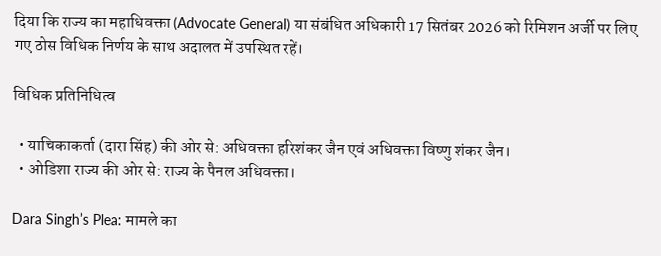दिया कि राज्य का महाधिवक्ता (Advocate General) या संबंधित अधिकारी 17 सितंबर 2026 को रिमिशन अर्जी पर लिए गए ठोस विधिक निर्णय के साथ अदालत में उपस्थित रहें।

विधिक प्रतिनिधित्व

  • याचिकाकर्ता (दारा सिंह) की ओर से: अधिवक्ता हरिशंकर जैन एवं अधिवक्ता विष्णु शंकर जैन।
  • ओडिशा राज्य की ओर से: राज्य के पैनल अधिवक्ता।

Dara Singh’s Plea: मामले का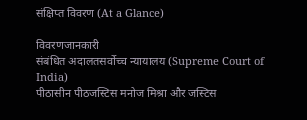संक्षिप्त विवरण (At a Glance)

विवरणजानकारी
संबंधित अदालतसर्वोच्च न्यायालय (Supreme Court of India)
पीठासीन पीठजस्टिस मनोज मिश्रा और जस्टिस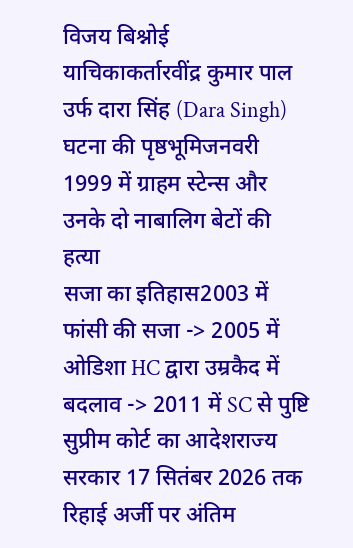विजय बिश्नोई
याचिकाकर्तारवींद्र कुमार पाल उर्फ दारा सिंह (Dara Singh)
घटना की पृष्ठभूमिजनवरी 1999 में ग्राहम स्टेन्स और उनके दो नाबालिग बेटों की हत्या
सजा का इतिहास2003 में फांसी की सजा -> 2005 में ओडिशा HC द्वारा उम्रकैद में बदलाव -> 2011 में SC से पुष्टि
सुप्रीम कोर्ट का आदेशराज्य सरकार 17 सितंबर 2026 तक रिहाई अर्जी पर अंतिम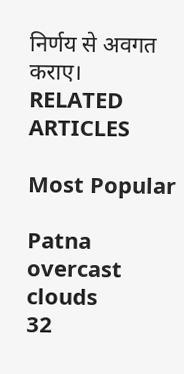निर्णय से अवगत कराए।
RELATED ARTICLES

Most Popular

Patna
overcast clouds
32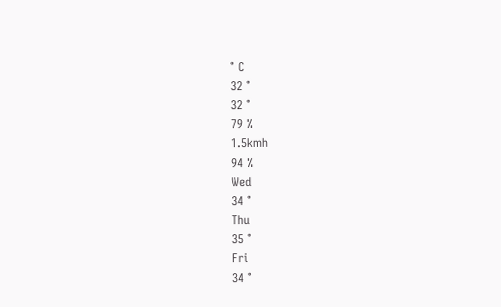° C
32 °
32 °
79 %
1.5kmh
94 %
Wed
34 °
Thu
35 °
Fri
34 °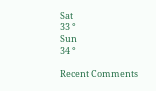Sat
33 °
Sun
34 °

Recent Comments